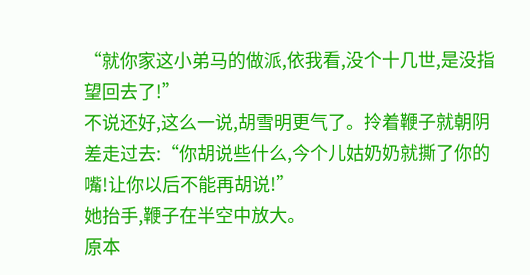“就你家这小弟马的做派,依我看,没个十几世,是没指望回去了!”
不说还好,这么一说,胡雪明更气了。拎着鞭子就朝阴差走过去:“你胡说些什么,今个儿姑奶奶就撕了你的嘴!让你以后不能再胡说!”
她抬手,鞭子在半空中放大。
原本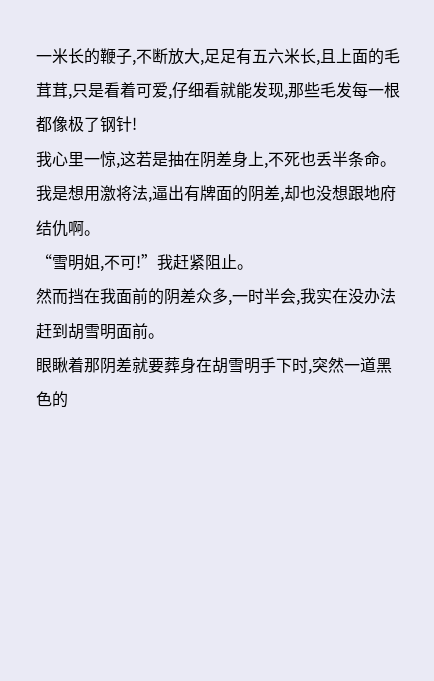一米长的鞭子,不断放大,足足有五六米长,且上面的毛茸茸,只是看着可爱,仔细看就能发现,那些毛发每一根都像极了钢针!
我心里一惊,这若是抽在阴差身上,不死也丢半条命。
我是想用激将法,逼出有牌面的阴差,却也没想跟地府结仇啊。
“雪明姐,不可!”我赶紧阻止。
然而挡在我面前的阴差众多,一时半会,我实在没办法赶到胡雪明面前。
眼瞅着那阴差就要葬身在胡雪明手下时,突然一道黑色的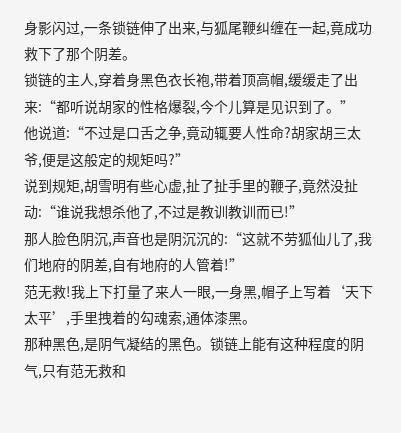身影闪过,一条锁链伸了出来,与狐尾鞭纠缠在一起,竟成功救下了那个阴差。
锁链的主人,穿着身黑色衣长袍,带着顶高帽,缓缓走了出来:“都听说胡家的性格爆裂,今个儿算是见识到了。”
他说道:“不过是口舌之争,竟动辄要人性命?胡家胡三太爷,便是这般定的规矩吗?”
说到规矩,胡雪明有些心虚,扯了扯手里的鞭子,竟然没扯动:“谁说我想杀他了,不过是教训教训而已!”
那人脸色阴沉,声音也是阴沉沉的:“这就不劳狐仙儿了,我们地府的阴差,自有地府的人管着!”
范无救!我上下打量了来人一眼,一身黑,帽子上写着‘天下太平’,手里拽着的勾魂索,通体漆黑。
那种黑色,是阴气凝结的黑色。锁链上能有这种程度的阴气,只有范无救和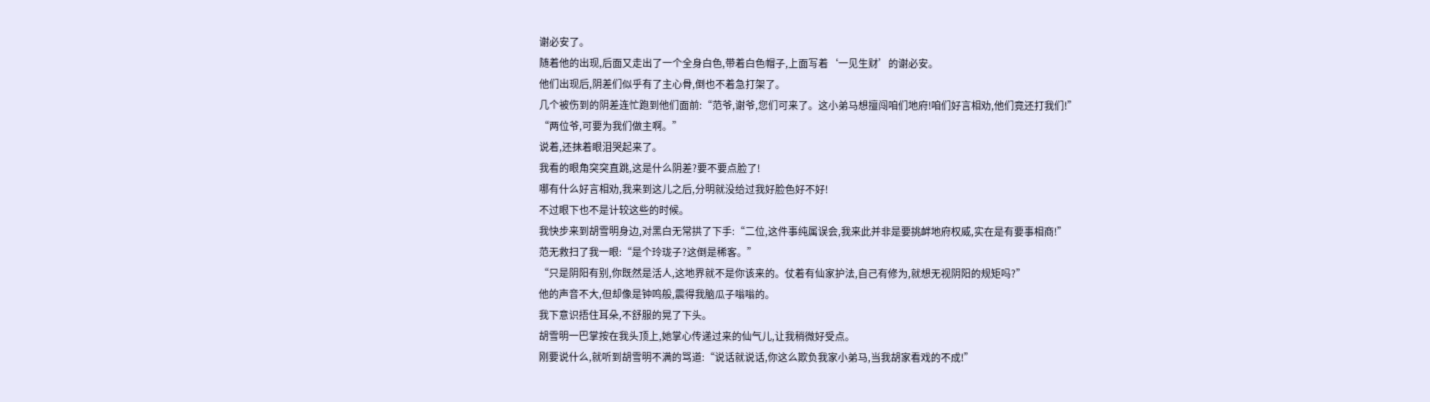谢必安了。
随着他的出现,后面又走出了一个全身白色,带着白色帽子,上面写着‘一见生财’的谢必安。
他们出现后,阴差们似乎有了主心骨,倒也不着急打架了。
几个被伤到的阴差连忙跑到他们面前:“范爷,谢爷,您们可来了。这小弟马想擅闯咱们地府!咱们好言相劝,他们竟还打我们!”
“两位爷,可要为我们做主啊。”
说着,还抹着眼泪哭起来了。
我看的眼角突突直跳,这是什么阴差?要不要点脸了!
哪有什么好言相劝,我来到这儿之后,分明就没给过我好脸色好不好!
不过眼下也不是计较这些的时候。
我快步来到胡雪明身边,对黑白无常拱了下手:“二位,这件事纯属误会,我来此并非是要挑衅地府权威,实在是有要事相商!”
范无救扫了我一眼:“是个玲珑子?这倒是稀客。”
“只是阴阳有别,你既然是活人,这地界就不是你该来的。仗着有仙家护法,自己有修为,就想无视阴阳的规矩吗?”
他的声音不大,但却像是钟鸣般,震得我脑瓜子嗡嗡的。
我下意识捂住耳朵,不舒服的晃了下头。
胡雪明一巴掌按在我头顶上,她掌心传递过来的仙气儿,让我稍微好受点。
刚要说什么,就听到胡雪明不满的骂道:“说话就说话,你这么欺负我家小弟马,当我胡家看戏的不成!”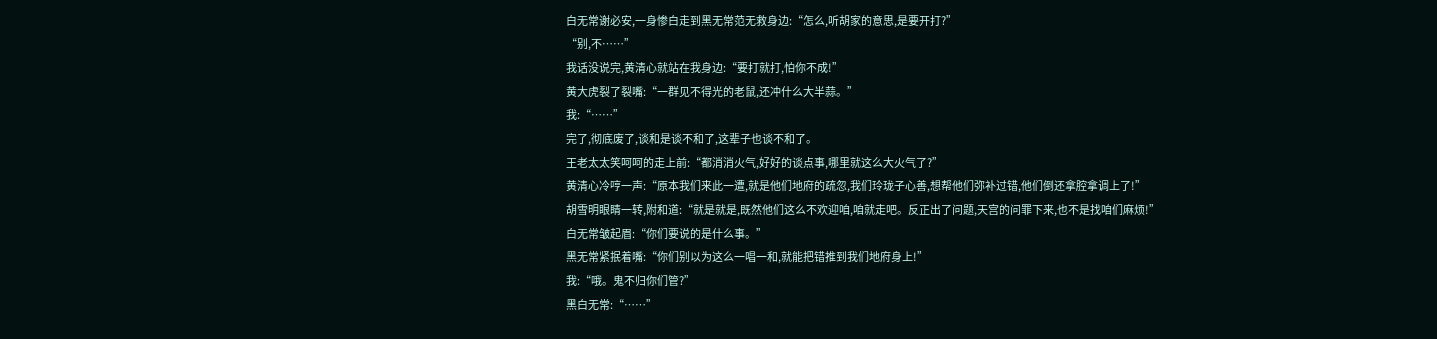白无常谢必安,一身惨白走到黑无常范无救身边:“怎么,听胡家的意思,是要开打?”
“别,不……”
我话没说完,黄清心就站在我身边:“要打就打,怕你不成!”
黄大虎裂了裂嘴:“一群见不得光的老鼠,还冲什么大半蒜。”
我:“……”
完了,彻底废了,谈和是谈不和了,这辈子也谈不和了。
王老太太笑呵呵的走上前:“都消消火气,好好的谈点事,哪里就这么大火气了?”
黄清心冷哼一声:“原本我们来此一遭,就是他们地府的疏忽,我们玲珑子心善,想帮他们弥补过错,他们倒还拿腔拿调上了!”
胡雪明眼睛一转,附和道:“就是就是,既然他们这么不欢迎咱,咱就走吧。反正出了问题,天宫的问罪下来,也不是找咱们麻烦!”
白无常皱起眉:“你们要说的是什么事。”
黑无常紧抿着嘴:“你们别以为这么一唱一和,就能把错推到我们地府身上!”
我:“哦。鬼不归你们管?”
黑白无常:“……”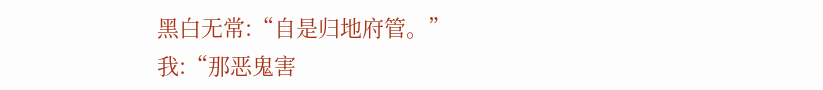黑白无常:“自是归地府管。”
我:“那恶鬼害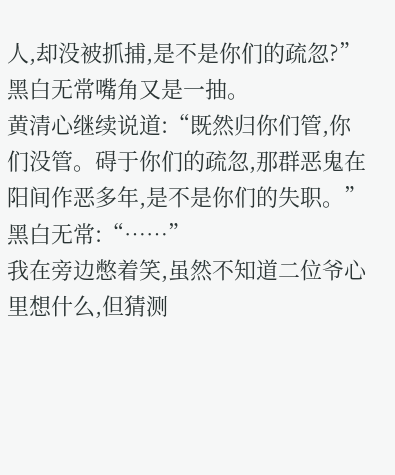人,却没被抓捕,是不是你们的疏忽?”
黑白无常嘴角又是一抽。
黄清心继续说道:“既然归你们管,你们没管。碍于你们的疏忽,那群恶鬼在阳间作恶多年,是不是你们的失职。”
黑白无常:“……”
我在旁边憋着笑,虽然不知道二位爷心里想什么,但猜测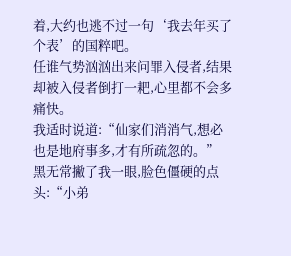着,大约也逃不过一句‘我去年买了个表’的国粹吧。
任谁气势汹汹出来问罪入侵者,结果却被入侵者倒打一耙,心里都不会多痛快。
我适时说道:“仙家们消消气,想必也是地府事多,才有所疏忽的。”
黑无常撇了我一眼,脸色僵硬的点头:“小弟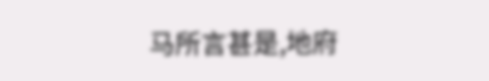马所言甚是,地府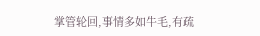掌管轮回,事情多如牛毛,有疏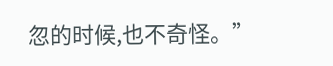忽的时候,也不奇怪。”